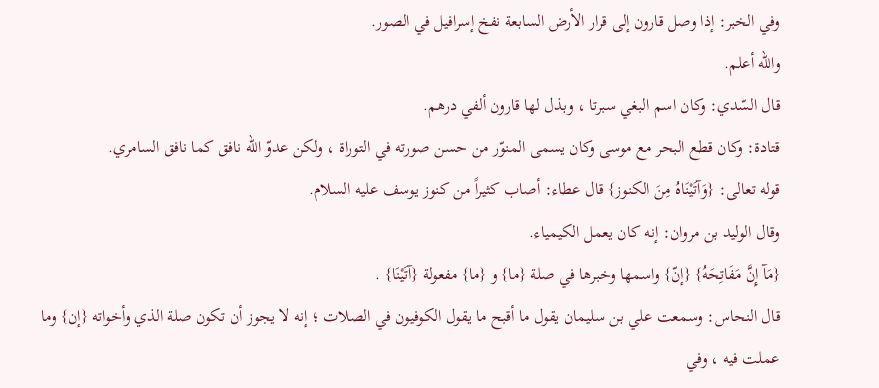وفي الخبر: إذا وصل قارون إلى قرار الأرض السابعة نفخ إسرافيل في الصور.
والله أعلم.
قال السّدي: وكان اسم البغي سبرتا ، وبذل لها قارون ألفي درهم.
قتادة: وكان قطع البحر مع موسى وكان يسمى المنوّر من حسن صورته في التوراة ، ولكن عدوّ الله نافق كما نافق السامري.
قوله تعالى: {وَآتَيْنَاهُ مِنَ الكنوز} قال عطاء: أصاب كثيراً من كنوز يوسف عليه السلام.
وقال الوليد بن مروان: إنه كان يعمل الكيمياء.
{مَآ إِنَّ مَفَاتِحَهُ} {إنّ} واسمها وخبرها في صلة {ما} و {ما} مفعولة {آتَيْنَا} .
قال النحاس: وسمعت علي بن سليمان يقول ما أقبح ما يقول الكوفيون في الصلات ؛ إنه لا يجوز أن تكون صلة الذي وأخواته {إن} وما عملت فيه ، وفي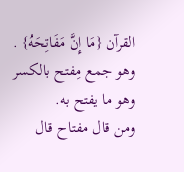القرآن {مَا إِنَّ مَفَاتِحَهُ} .
وهو جمع مِفتح بالكسر وهو ما يفتح به.
ومن قال مفتاح قال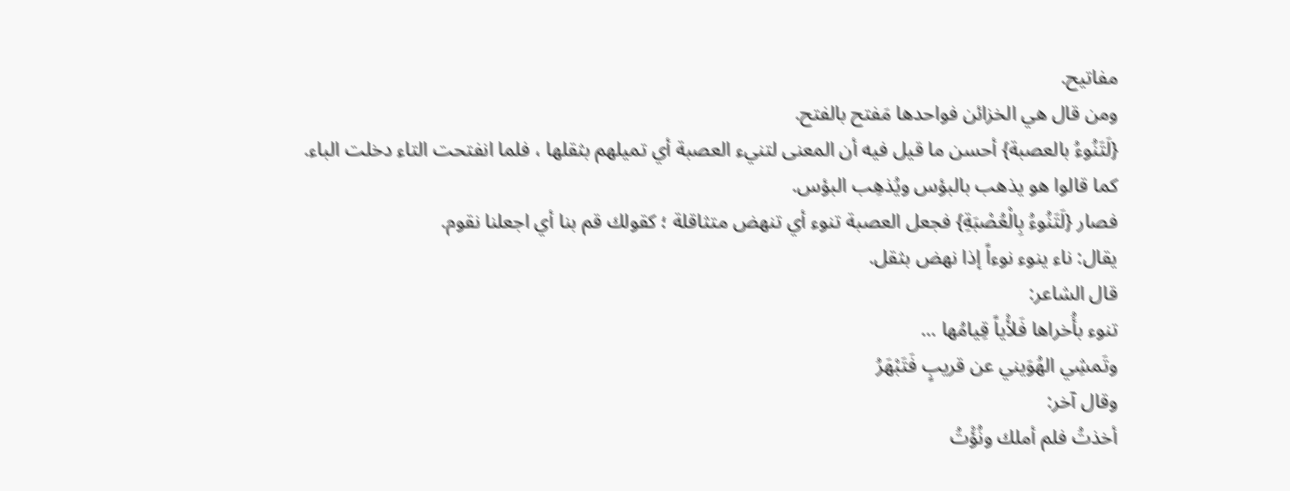مفاتيح.
ومن قال هي الخزائن فواحدها مَفتح بالفتح.
{لَتَنُوءُ بالعصبة} أحسن ما قيل فيه أن المعنى لتنيء العصبة أي تميلهم بثقلها ، فلما انفتحت التاء دخلت الباء.
كما قالوا هو يذهب بالبؤس ويُذهِب البؤس.
فصار {لَتَنُوءُ بِالْعُصْبَةِ} فجعل العصبة تنوء أي تنهض متثاقلة ؛ كقولك قم بنا أي اجعلنا نقوم.
يقال: ناء ينوء نوءاً إذا نهض بثقل.
قال الشاعر:
تنوء بأُخراها فَلأْياً قِيامُها ...
وتَمشِي الهُوَيني عن قريبٍ فَتَبْهَرُ
وقال آخر:
أخذتُ فلم أملك ونُؤْتُ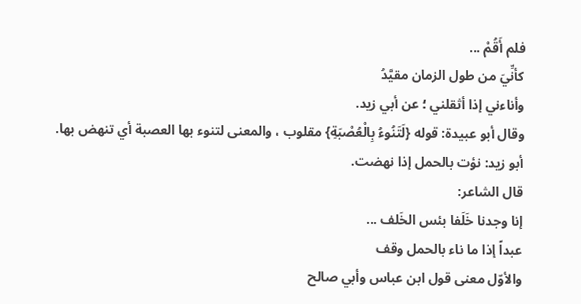فلم أَقُمْ ...
كأنِّيَ من طول الزمان مقيَّدُ
وأناءني إذا أثقلني ؛ عن أبي زيد.
وقال أبو عبيدة: قوله {لَتَنُوءُ بِالْعُصْبَةِ} مقلوب ، والمعنى لتنوء بها العصبة أي تنهض بها.
أبو زيد: نؤت بالحمل إذا نهضت.
قال الشاعر:
إنا وجدنا خَلَفا بئس الخَلف ...
عبداً إذا ما ناء بالحمل وقف
والأوّل معنى قول ابن عباس وأبي صالح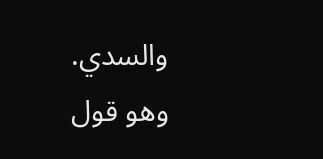والسدي.
وهو قول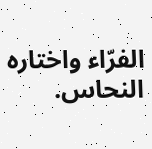الفرّاء واختاره النحاس.